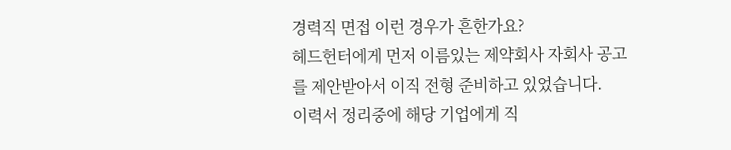경력직 면접 이런 경우가 흔한가요?
헤드헌터에게 먼저 이름있는 제약회사 자회사 공고를 제안받아서 이직 전형 준비하고 있었습니다.
이력서 정리중에 해당 기업에게 직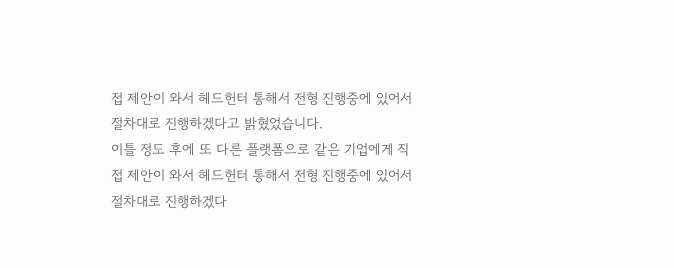접 제안이 와서 헤드헌터 통해서 전형 진행중에 있어서 절차대로 진행하겠다고 밝혔었습니다.
이틀 정도 후에 또 다른 플랫폼으로 같은 기업에게 직접 제안이 와서 헤드헌터 통해서 전형 진행중에 있어서 절차대로 진행하겠다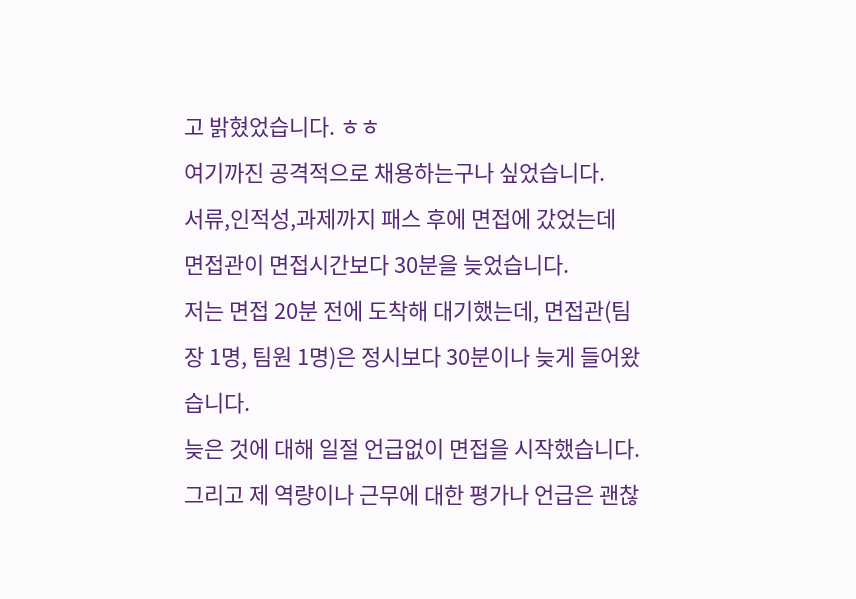고 밝혔었습니다. ㅎㅎ
여기까진 공격적으로 채용하는구나 싶었습니다.
서류,인적성,과제까지 패스 후에 면접에 갔었는데
면접관이 면접시간보다 30분을 늦었습니다.
저는 면접 20분 전에 도착해 대기했는데, 면접관(팀장 1명, 팀원 1명)은 정시보다 30분이나 늦게 들어왔습니다.
늦은 것에 대해 일절 언급없이 면접을 시작했습니다.
그리고 제 역량이나 근무에 대한 평가나 언급은 괜찮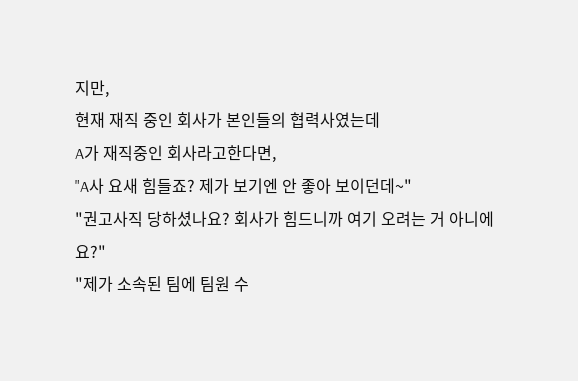지만,
현재 재직 중인 회사가 본인들의 협력사였는데
A가 재직중인 회사라고한다면,
"A사 요새 힘들죠? 제가 보기엔 안 좋아 보이던데~"
"권고사직 당하셨나요? 회사가 힘드니까 여기 오려는 거 아니에요?"
"제가 소속된 팀에 팀원 수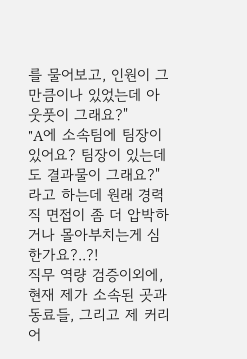를 물어보고, 인원이 그만큼이나 있었는데 아웃풋이 그래요?"
"A에 소속팀에 팀장이 있어요? 팀장이 있는데도 결과물이 그래요?"
라고 하는데 원래 경력직 면접이 좀 더 압박하거나 몰아부치는게 심한가요?..?!
직무 역량 검증이외에, 현재 제가 소속된 곳과 동료들, 그리고 제 커리어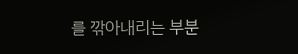를 깎아내리는 부분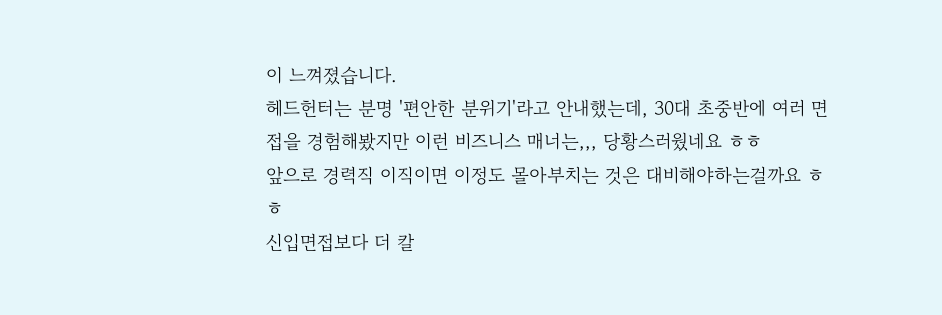이 느껴졌습니다.
헤드헌터는 분명 '편안한 분위기'라고 안내했는데, 30대 초중반에 여러 면접을 경험해봤지만 이런 비즈니스 매너는,,, 당황스러웠네요 ㅎㅎ
앞으로 경력직 이직이면 이정도 몰아부치는 것은 대비해야하는걸까요 ㅎㅎ
신입면접보다 더 칼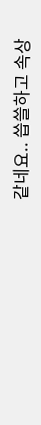같네요.. 씁쓸하고 속상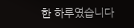한 하루였습니다